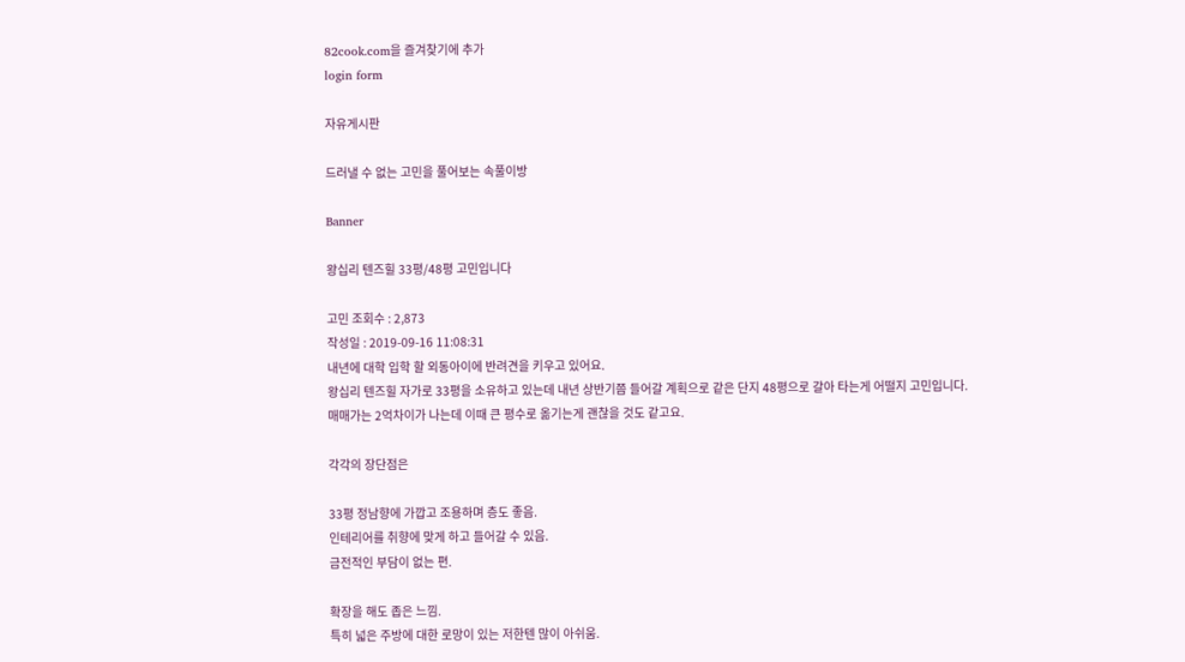82cook.com을 즐겨찾기에 추가
login form

자유게시판

드러낼 수 없는 고민을 풀어보는 속풀이방

Banner

왕십리 텐즈힐 33평/48평 고민입니다

고민 조회수 : 2,873
작성일 : 2019-09-16 11:08:31
내년에 대학 입학 할 외동아이에 반려견을 키우고 있어요.
왕십리 텐즈힐 자가로 33평을 소유하고 있는데 내년 상반기쯤 들어갈 계획으로 같은 단지 48평으로 갈아 타는게 어떨지 고민입니다.
매매가는 2억차이가 나는데 이때 큰 평수로 옮기는게 괜찮을 것도 같고요.

각각의 장단점은

33평 정남향에 가깝고 조용하며 층도 좋음.
인테리어를 취향에 맞게 하고 들어갈 수 있음.
금전적인 부담이 없는 편.

확장을 해도 좁은 느낌.
특히 넓은 주방에 대한 로망이 있는 저한텐 많이 아쉬움.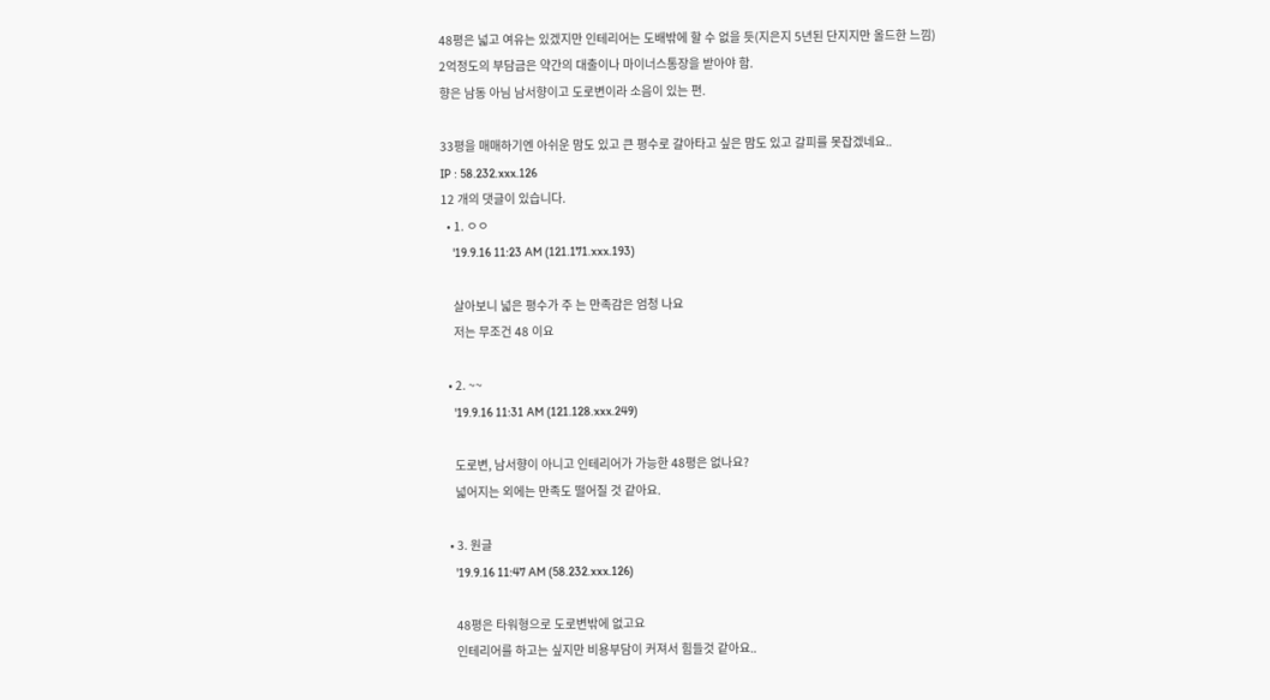48평은 넓고 여유는 있겠지만 인테리어는 도배밖에 할 수 없을 듯(지은지 5년된 단지지만 올드한 느낌)
2억정도의 부담금은 약간의 대출이나 마이너스통장을 받아야 함.
향은 남동 아님 남서향이고 도로변이라 소음이 있는 편.

33평을 매매하기엔 아쉬운 맘도 있고 큰 평수로 갈아타고 싶은 맘도 있고 갈피를 못잡겠네요..
IP : 58.232.xxx.126
12 개의 댓글이 있습니다.
  • 1. ㅇㅇ
    '19.9.16 11:23 AM (121.171.xxx.193)

    살아보니 넓은 평수가 주 는 만족감은 엄청 나요
    저는 무조건 48 이요

  • 2. ~~
    '19.9.16 11:31 AM (121.128.xxx.249)

    도로변, 남서향이 아니고 인테리어가 가능한 48평은 없나요?
    넓어지는 외에는 만족도 떨어질 것 같아요.

  • 3. 원글
    '19.9.16 11:47 AM (58.232.xxx.126)

    48평은 타워형으로 도로변밖에 없고요
    인테리어를 하고는 싶지만 비용부담이 커져서 힘들것 같아요..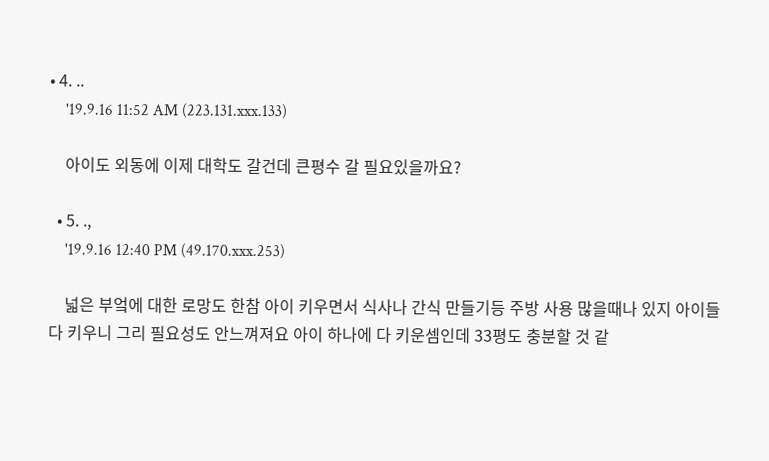• 4. ..
    '19.9.16 11:52 AM (223.131.xxx.133)

    아이도 외동에 이제 대학도 갈건데 큰평수 갈 필요있을까요?

  • 5. .,
    '19.9.16 12:40 PM (49.170.xxx.253)

    넓은 부엌에 대한 로망도 한참 아이 키우면서 식사나 간식 만들기등 주방 사용 많을때나 있지 아이들 다 키우니 그리 필요성도 안느껴져요 아이 하나에 다 키운셈인데 33평도 충분할 것 같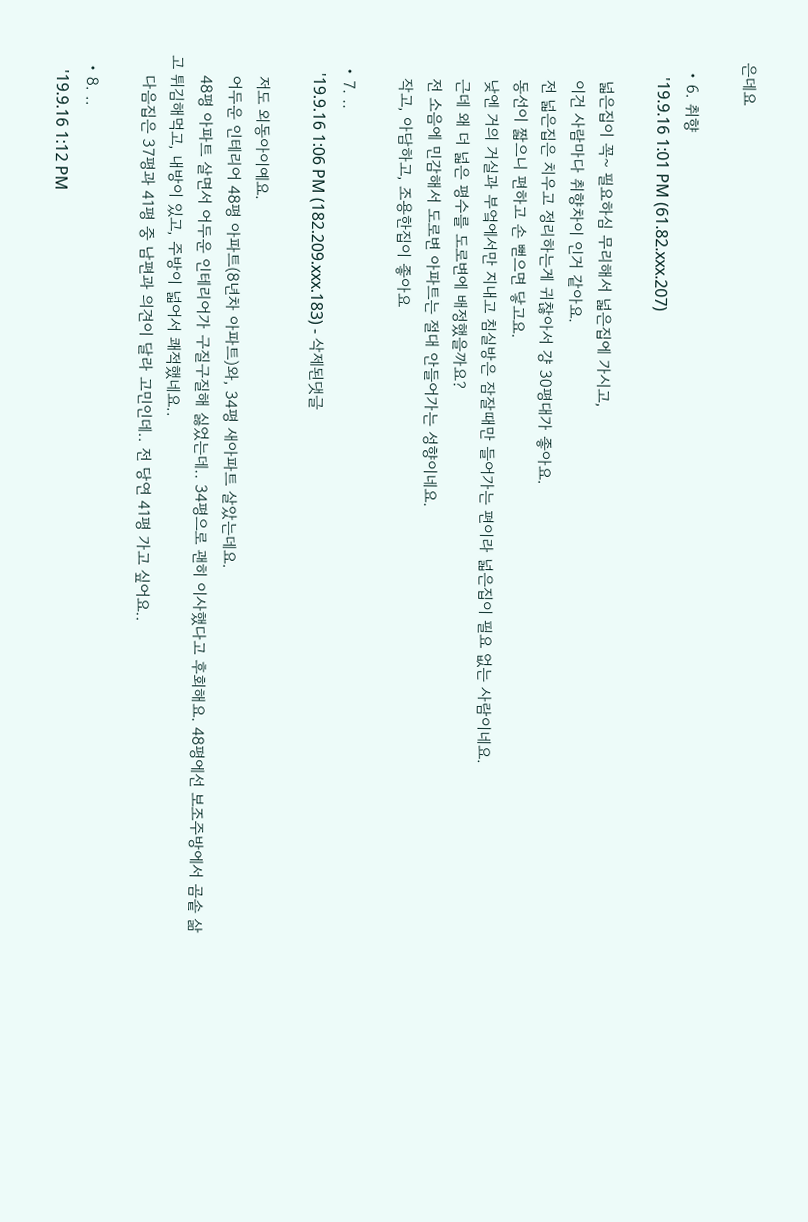은데요

  • 6. 취향
    '19.9.16 1:01 PM (61.82.xxx.207)

    넓은집이 꼭~ 필요하심 무리해서 넓은집에 가시고,
    이건 사람마다 취향차이 인거 같아요.
    전 넓은집은 치우고 정리하는게 귀찮아서 걍 30평대가 좋아요.
    동선이 짧으니 편하고 손 뻗으면 닿고요.
    낮엔 거의 거실과 부엌에서만 지내고 침실방은 잠잘때만 들어가는 편이라 넓은집이 필요 없는 사람이네요.
    근데 왜 더 넓은 평수를 도로변에 배정했을까요?
    전 소음에 민감해서 도로변 아파트는 절대 안들어가는 성향이네요.
    작고, 아담하고, 조용한집이 좋아요

  • 7. ..
    '19.9.16 1:06 PM (182.209.xxx.183) - 삭제된댓글

    저도 외동아이예요.
    어두운 인테리어 48평 아파트(8년차 아파트)와, 34평 새아파트 살았는데요.
    48평 아파트 살면서 어두운 인테리어가 구질구질해 싫었는데.. 34평으로 괜히 이사했다고 후회해요. 48평에선 보조주방에서 곰솥 삶고 튀김해먹고, 내방이 있고, 주방이 넓어서 쾌적했네요..
    다음집은 37평과 41평 중 남편과 의견이 달라 고민인데.. 전 당연 41평 가고 싶어요..

  • 8. ..
    '19.9.16 1:12 PM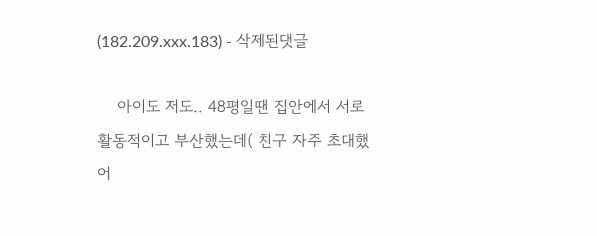(182.209.xxx.183) - 삭제된댓글

    아이도 저도.. 48평일땐 집안에서 서로 활동적이고 부산했는데( 친구 자주 초대했어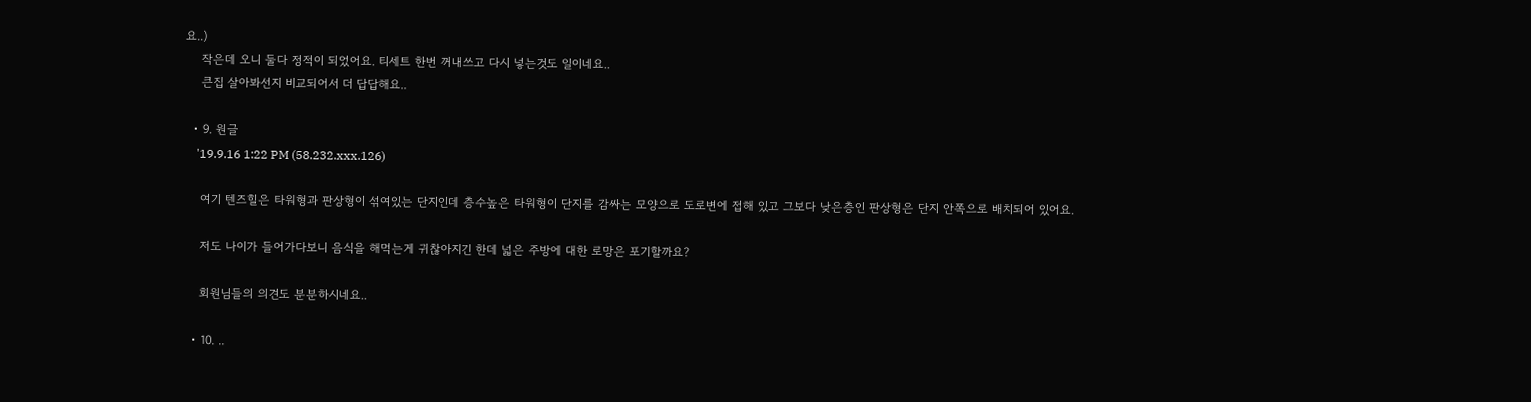요..)
    작은데 오니 둘다 정적이 되었어요. 티세트 한번 꺼내쓰고 다시 넣는것도 일이네요..
    큰집 살아봐선지 비교되어서 더 답답해요..

  • 9. 원글
    '19.9.16 1:22 PM (58.232.xxx.126)

    여기 텐즈힐은 타워형과 판상형이 섞여있는 단지인데 층수높은 타워형이 단지를 감싸는 모양으로 도로변에 접해 있고 그보다 낮은층인 판상형은 단지 안쪽으로 배치되어 있어요.

    저도 나이가 들어가다보니 음식을 해먹는게 귀찮아지긴 한데 넓은 주방에 대한 로망은 포기할까요?

    회원님들의 의견도 분분하시네요..

  • 10. ..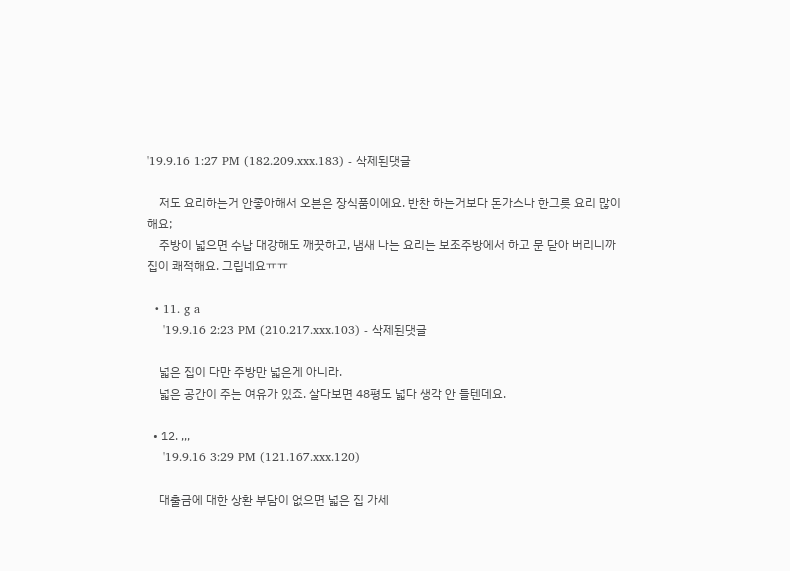'19.9.16 1:27 PM (182.209.xxx.183) - 삭제된댓글

    저도 요리하는거 안좋아해서 오븐은 장식품이에요. 반찬 하는거보다 돈가스나 한그릇 요리 많이해요;
    주방이 넓으면 수납 대강해도 깨끗하고, 냄새 나는 요리는 보조주방에서 하고 문 닫아 버리니까 집이 쾌적해요. 그립네요ㅠㅠ

  • 11. g a
    '19.9.16 2:23 PM (210.217.xxx.103) - 삭제된댓글

    넓은 집이 다만 주방만 넓은게 아니라.
    넓은 공간이 주는 여유가 있죠. 살다보면 48평도 넓다 생각 안 들텐데요.

  • 12. ,,,
    '19.9.16 3:29 PM (121.167.xxx.120)

    대출금에 대한 상환 부담이 없으면 넓은 집 가세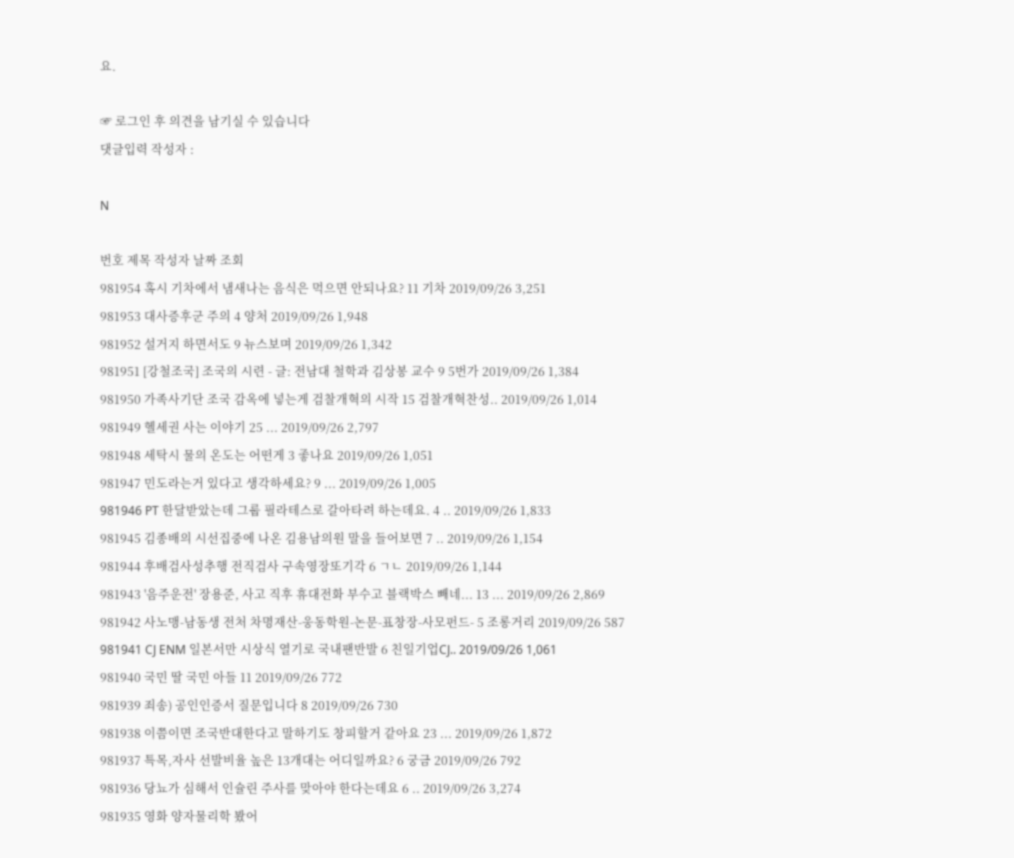요.

☞ 로그인 후 의견을 남기실 수 있습니다
댓글입력 작성자 :

N

번호 제목 작성자 날짜 조회
981954 혹시 기차에서 냄새나는 음식은 먹으면 안되나요? 11 기차 2019/09/26 3,251
981953 대사증후군 주의 4 양처 2019/09/26 1,948
981952 설거지 하면서도 9 뉴스보며 2019/09/26 1,342
981951 [강철조국] 조국의 시련 - 글: 전남대 철학과 김상봉 교수 9 5번가 2019/09/26 1,384
981950 가족사기단 조국 감옥에 넣는게 검찰개혁의 시작 15 검찰개혁찬성.. 2019/09/26 1,014
981949 헬세권 사는 이야기 25 ... 2019/09/26 2,797
981948 세탁시 물의 온도는 어떤게 3 좋나요 2019/09/26 1,051
981947 민도라는거 있다고 생각하세요? 9 ... 2019/09/26 1,005
981946 PT 한달받았는데 그룹 필라테스로 갈아타려 하는데요. 4 .. 2019/09/26 1,833
981945 김종배의 시선집중에 나온 김용남의원 말을 들어보면 7 .. 2019/09/26 1,154
981944 후배검사성추행 전직검사 구속영장또기각 6 ㄱㄴ 2019/09/26 1,144
981943 '음주운전' 장용준, 사고 직후 휴대전화 부수고 블랙박스 빼네... 13 ... 2019/09/26 2,869
981942 사노맹-남동생 전처 차명재산-웅동학원-논문-표창장-사모펀드- 5 조롱거리 2019/09/26 587
981941 CJ ENM 일본서만 시상식 열기로 국내팬반발 6 친일기업CJ.. 2019/09/26 1,061
981940 국민 딸 국민 아들 11 2019/09/26 772
981939 죄송) 공인인증서 질문입니다 8 2019/09/26 730
981938 이쯤이면 조국반대한다고 말하기도 창피할거 같아요 23 ... 2019/09/26 1,872
981937 특목,자사 선발비율 높은 13개대는 어디일까요? 6 궁금 2019/09/26 792
981936 당뇨가 심해서 인슐린 주사를 맞아야 한다는데요 6 .. 2019/09/26 3,274
981935 영화 양자물리학 봤어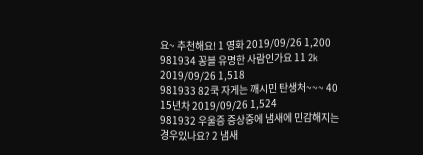요~ 추천해요! 1 영화 2019/09/26 1,200
981934 꽁블 유명한 사람인가요 11 2k 2019/09/26 1,518
981933 82쿡 자게는 깨시민 탄생처~~~ 40 15년차 2019/09/26 1,524
981932 우울증 증상중에 냄새에 민감해지는 경우있나요? 2 냄새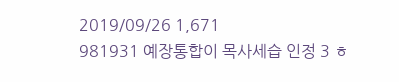2019/09/26 1,671
981931 예장통합이 목사세습 인정 3 ㅎ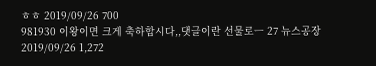ㅎㅎ 2019/09/26 700
981930 이왕이면 크게 축하합시다,,댓글이란 선물로ㅡ 27 뉴스공장 2019/09/26 1,272